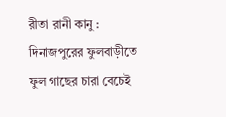রীতা রানী কানু :
দিনাজপুরের ফুলবাড়ীতে ফুল গাছের চারা বেচেই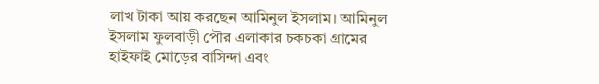লাখ টাকা আয় করছেন আমিনুল ইসলাম। আমিনুল ইসলাম ফুলবাড়ী পৌর এলাকার চকচকা গ্রামের হাইফাই মোড়ের বাসিন্দা এবং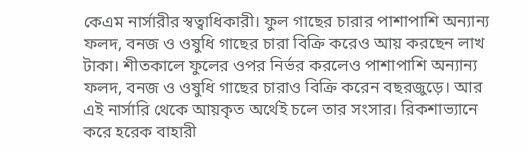কেএম নার্সারীর স্বত্বাধিকারী। ফুল গাছের চারার পাশাপাশি অন্যান্য ফলদ, বনজ ও ওষুধি গাছের চারা বিক্রি করেও আয় করছেন লাখ টাকা। শীতকালে ফুলের ওপর নির্ভর করলেও পাশাপাশি অন্যান্য ফলদ, বনজ ও ওষুধি গাছের চারাও বিক্রি করেন বছরজুড়ে। আর এই নার্সারি থেকে আয়কৃত অর্থেই চলে তার সংসার। রিকশাভ্যানে করে হরেক বাহারী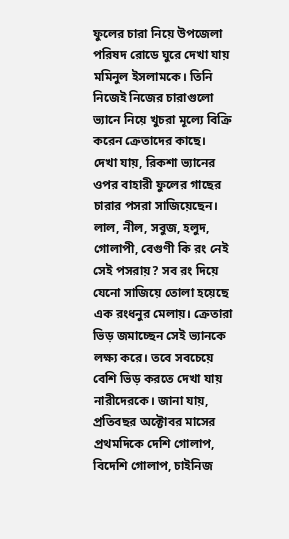ফুলের চারা নিয়ে উপজেলা পরিষদ রোডে ঘুরে দেখা যায় মমিনুল ইসলামকে। তিনি নিজেই নিজের চারাগুলো ভ্যানে নিয়ে খুচরা মূল্যে বিক্রি করেন ক্রেতাদের কাছে।
দেখা যায়, রিকশা ভ্যানের ওপর বাহারী ফুলের গাছের চারার পসরা সাজিয়েছেন। লাল, নীল, সবুজ, হলুদ, গোলাপী, বেগুণী কি রং নেই সেই পসরায়? সব রং দিয়ে যেনো সাজিয়ে তোলা হয়েছে এক রংধনুর মেলায়। ক্রেতারা ভিড় জমাচ্ছেন সেই ভ্যানকে লক্ষ্য করে। তবে সবচেয়ে বেশি ভিড় করতে দেখা যায় নারীদেরকে। জানা যায়, প্রতিবছর অক্টোবর মাসের প্রথমদিকে দেশি গোলাপ, বিদেশি গোলাপ, চাইনিজ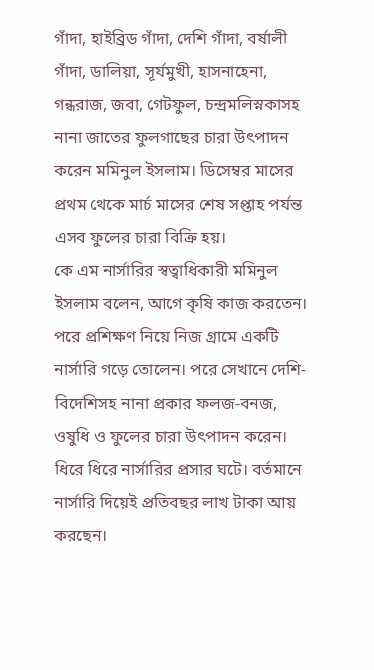গাঁদা, হাইব্রিড গাঁদা, দেশি গাঁদা, বর্ষালী গাঁদা, ডালিয়া, সূর্যমুখী, হাসনাহেনা, গন্ধরাজ, জবা, গেটফুল, চন্দ্রমলিস্নকাসহ নানা জাতের ফুলগাছের চারা উৎপাদন করেন মমিনুল ইসলাম। ডিসেম্বর মাসের প্রথম থেকে মার্চ মাসের শেষ সপ্তাহ পর্যন্ত এসব ফুলের চারা বিক্রি হয়।
কে এম নার্সারির স্বত্বাধিকারী মমিনুল ইসলাম বলেন, আগে কৃষি কাজ করতেন। পরে প্রশিক্ষণ নিয়ে নিজ গ্রামে একটি নার্সারি গড়ে তোলেন। পরে সেখানে দেশি-বিদেশিসহ নানা প্রকার ফলজ-বনজ, ওষুধি ও ফুলের চারা উৎপাদন করেন। ধিরে ধিরে নার্সারির প্রসার ঘটে। বর্তমানে নার্সারি দিয়েই প্রতিবছর লাখ টাকা আয় করছেন।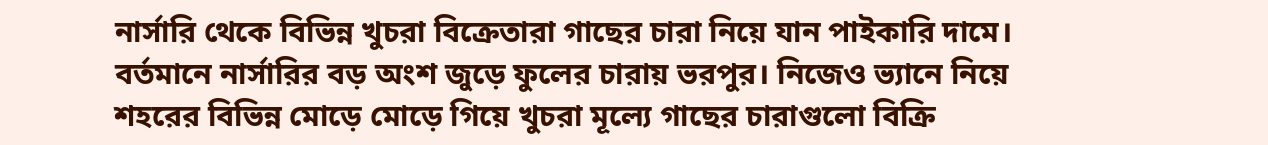নার্সারি থেকে বিভিন্ন খুচরা বিক্রেতারা গাছের চারা নিয়ে যান পাইকারি দামে। বর্তমানে নার্সারির বড় অংশ জুড়ে ফুলের চারায় ভরপুর। নিজেও ভ্যানে নিয়ে শহরের বিভিন্ন মোড়ে মোড়ে গিয়ে খুচরা মূল্যে গাছের চারাগুলো বিক্রি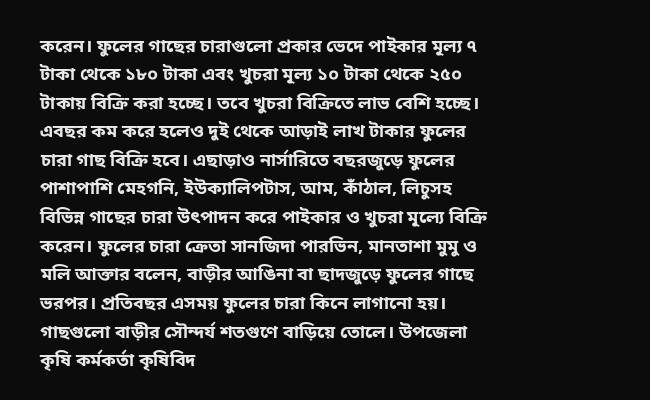করেন। ফুলের গাছের চারাগুলো প্রকার ভেদে পাইকার মূল্য ৭ টাকা থেকে ১৮০ টাকা এবং খুচরা মূল্য ১০ টাকা থেকে ২৫০ টাকায় বিক্রি করা হচ্ছে। তবে খুচরা বিক্রিতে লাভ বেশি হচ্ছে। এবছর কম করে হলেও দুই থেকে আড়াই লাখ টাকার ফুলের চারা গাছ বিক্রি হবে। এছাড়াও নার্সারিতে বছরজুড়ে ফুলের পাশাপাশি মেহগনি, ইউক্যালিপটাস, আম, কাঁঠাল, লিচুসহ বিভিন্ন গাছের চারা উৎপাদন করে পাইকার ও খুচরা মূল্যে বিক্রি করেন। ফুলের চারা ক্রেতা সানজিদা পারভিন, মানতাশা মুমু ও মলি আক্তার বলেন, বাড়ীর আঙিনা বা ছাদজুড়ে ফুলের গাছে ভরপর। প্রতিবছর এসময় ফুলের চারা কিনে লাগানো হয়। গাছগুলো বাড়ীর সৌন্দর্য শতগুণে বাড়িয়ে তোলে। উপজেলা কৃষি কর্মকর্তা কৃষিবিদ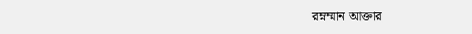রম্নম্মান আক্তার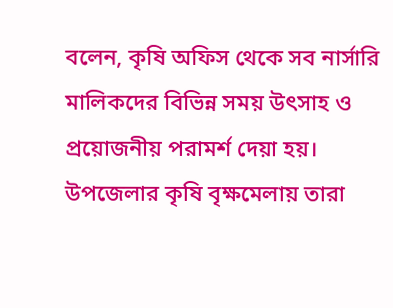বলেন, কৃষি অফিস থেকে সব নার্সারি মালিকদের বিভিন্ন সময় উৎসাহ ও প্রয়োজনীয় পরামর্শ দেয়া হয়। উপজেলার কৃষি বৃক্ষমেলায় তারা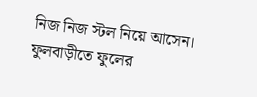নিজ নিজ স্টল নিয়ে আসেন।
ফুলবাড়ীতে ফুলের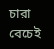চারা বেচেই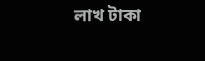লাখ টাকা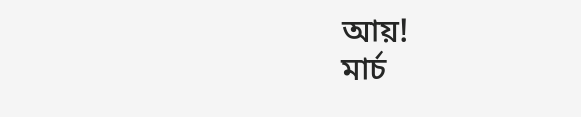আয়!
মার্চ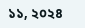১১, ২০২৪